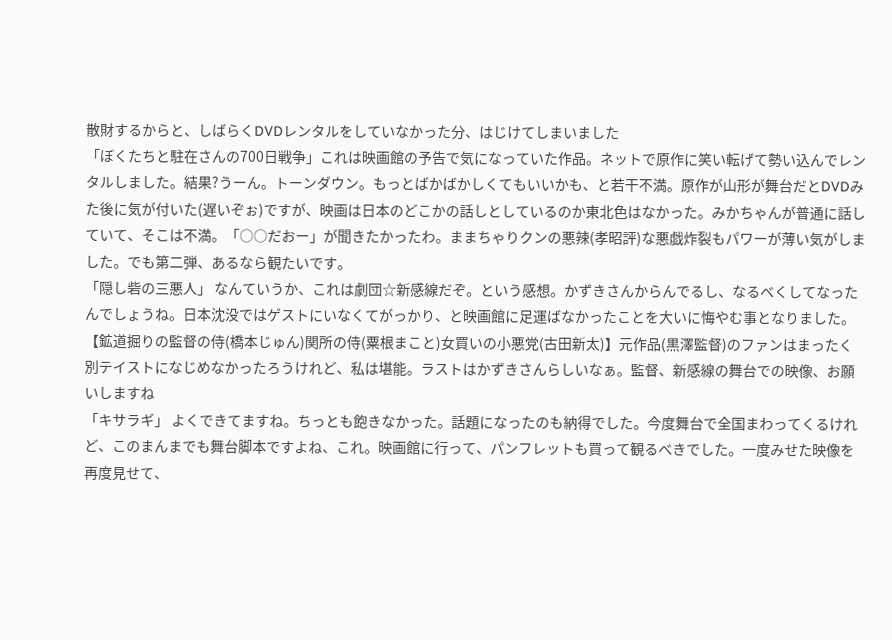散財するからと、しばらくDVDレンタルをしていなかった分、はじけてしまいました
「ぼくたちと駐在さんの700日戦争」これは映画館の予告で気になっていた作品。ネットで原作に笑い転げて勢い込んでレンタルしました。結果?うーん。トーンダウン。もっとばかばかしくてもいいかも、と若干不満。原作が山形が舞台だとDVDみた後に気が付いた(遅いぞぉ)ですが、映画は日本のどこかの話しとしているのか東北色はなかった。みかちゃんが普通に話していて、そこは不満。「○○だおー」が聞きたかったわ。ままちゃりクンの悪辣(孝昭評)な悪戯炸裂もパワーが薄い気がしました。でも第二弾、あるなら観たいです。
「隠し砦の三悪人」 なんていうか、これは劇団☆新感線だぞ。という感想。かずきさんからんでるし、なるべくしてなったんでしょうね。日本沈没ではゲストにいなくてがっかり、と映画館に足運ばなかったことを大いに悔やむ事となりました。【鉱道掘りの監督の侍(橋本じゅん)関所の侍(粟根まこと)女買いの小悪党(古田新太)】元作品(黒澤監督)のファンはまったく別テイストになじめなかったろうけれど、私は堪能。ラストはかずきさんらしいなぁ。監督、新感線の舞台での映像、お願いしますね
「キサラギ」 よくできてますね。ちっとも飽きなかった。話題になったのも納得でした。今度舞台で全国まわってくるけれど、このまんまでも舞台脚本ですよね、これ。映画館に行って、パンフレットも買って観るべきでした。一度みせた映像を再度見せて、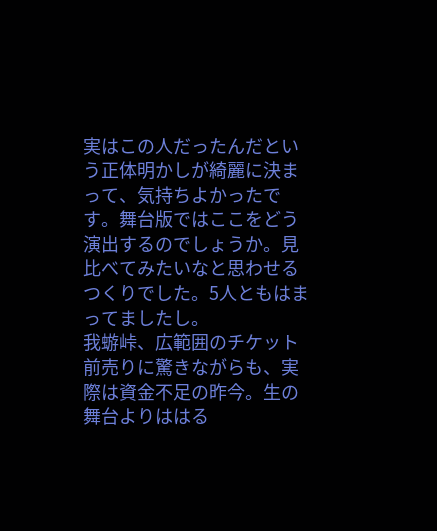実はこの人だったんだという正体明かしが綺麗に決まって、気持ちよかったです。舞台版ではここをどう演出するのでしょうか。見比べてみたいなと思わせるつくりでした。5人ともはまってましたし。
我蝣峠、広範囲のチケット前売りに驚きながらも、実際は資金不足の昨今。生の舞台よりははる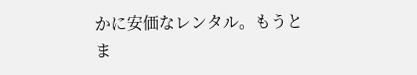かに安価なレンタル。もうとま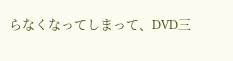らなくなってしまって、DVD三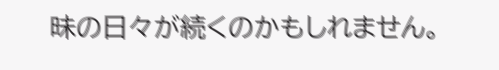昧の日々が続くのかもしれません。